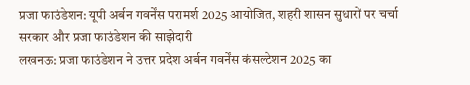प्रजा फाउंडेशन: यूपी अर्बन गवर्नेंस परामर्श 2025 आयोजित, शहरी शासन सुधारों पर चर्चा
सरकार और प्रजा फाउंडेशन की साझेदारी
लखनऊ: प्रजा फाउंडेशन ने उत्तर प्रदेश अर्बन गवर्नेंस कंसल्टेशन 2025 का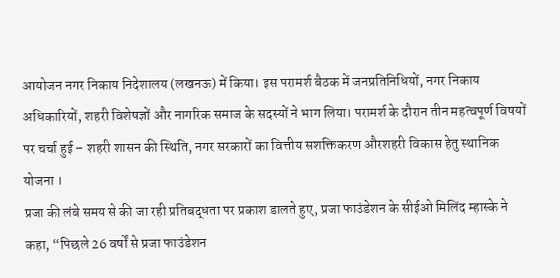आयोजन नगर निकाय निदेशालय (लखनऊ) में किया। इस परामर्श बैठक में जनप्रतिनिधियों, नगर निकाय अधिकारियों, शहरी विशेषज्ञों और नागरिक समाज के सदस्यों ने भाग लिया। परामर्श के दौरान तीन महत्वपूर्ण विषयों पर चर्चा हुई – शहरी शासन की स्थिति, नगर सरकारों का वित्तीय सशक्तिकरण औरशहरी विकास हेतु स्थानिक योजना ।
प्रजा की लंबे समय से की जा रही प्रतिबद्धता पर प्रकाश डालते हुए, प्रजा फाउंडेशन के सीईओ मिलिंद म्हास्के ने कहा, “पिछले 26 वर्षों से प्रजा फाउंडेशन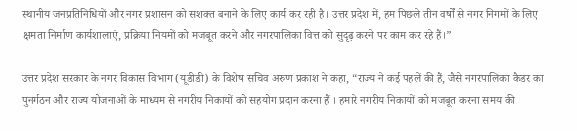स्थानीय जनप्रतिनिधियों और नगर प्रशासन को सशक्त बनाने के लिए कार्य कर रही है। उत्तर प्रदेश में, हम पिछले तीन वर्षों से नगर निगमों के लिए क्षमता निर्माण कार्यशालाएं, प्रक्रिया नियमों को मजबूत करने और नगरपालिका वित्त को सुदृढ़ करने पर काम कर रहे हैं।”

उत्तर प्रदेश सरकार के नगर विकास विभाग (यूडीडी) के विशेष सचिव अरुण प्रकाश ने कहा, “राज्य ने कई पहलें की हैं, जैसे नगरपालिका कैडर का पुनर्गठन और राज्य योजनाओं के माध्यम से नगरीय निकायों को सहयोग प्रदान करना हैं । हमारे नगरीय निकायों को मजबूत करना समय की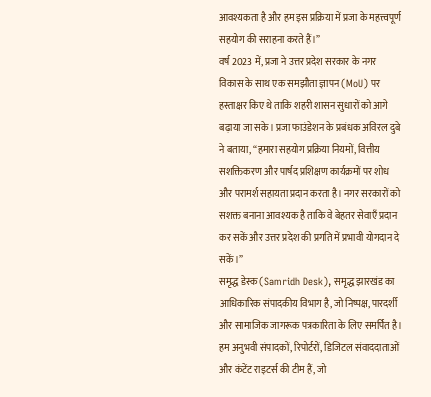आवश्यकता है और हम इस प्रक्रिया में प्रजा के महत्त्वपूर्ण सहयोग की सराहना करते हैं।”
वर्ष 2023 में, प्रजा ने उत्तर प्रदेश सरकार के नगर विकास के साथ एक समझौता ज्ञापन (MoU) पर हस्ताक्षर किए थे ताकि शहरी शासन सुधारों को आगे बढ़ाया जा सके। प्रजा फाउंडेशन के प्रबंधक अविरल दुबे ने बताया, “हमारा सहयोग प्रक्रिया नियमों, वित्तीय सशक्तिकरण और पार्षद प्रशिक्षण कार्यक्रमों पर शोध और परामर्श सहायता प्रदान करता है। नगर सरकारों को सशक्त बनाना आवश्यक है ताकि वे बेहतर सेवाएँ प्रदान कर सकें और उत्तर प्रदेश की प्रगति में प्रभावी योगदान दे सकें।”
समृद्ध डेस्क (Samridh Desk), समृद्ध झारखंड का आधिकारिक संपादकीय विभाग है, जो निष्पक्ष, पारदर्शी और सामाजिक जागरूक पत्रकारिता के लिए समर्पित है। हम अनुभवी संपादकों, रिपोर्टरों, डिजिटल संवाददाताओं और कंटेंट राइटर्स की टीम हैं, जो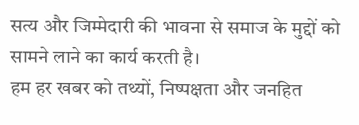सत्य और जिम्मेदारी की भावना से समाज के मुद्दों को सामने लाने का कार्य करती है।
हम हर खबर को तथ्यों, निष्पक्षता और जनहित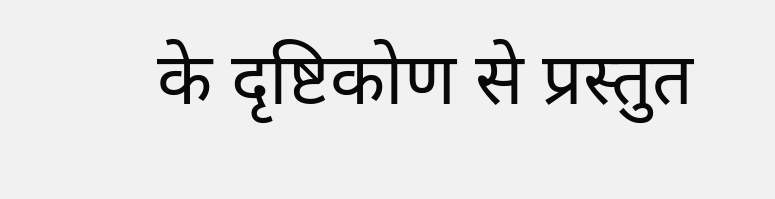के दृष्टिकोण से प्रस्तुत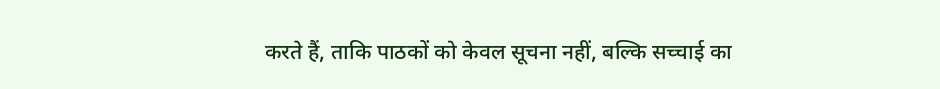करते हैं, ताकि पाठकों को केवल सूचना नहीं, बल्कि सच्चाई का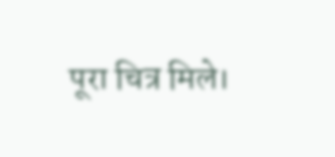पूरा चित्र मिले।